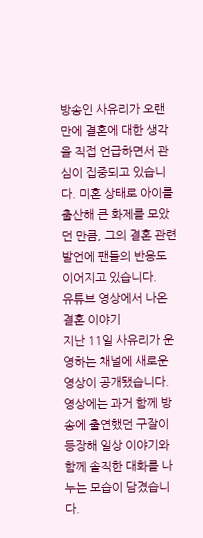방송인 사유리가 오랜만에 결혼에 대한 생각을 직접 언급하면서 관심이 집중되고 있습니다. 미혼 상태로 아이를 출산해 큰 화제를 모았던 만큼, 그의 결혼 관련 발언에 팬들의 반응도 이어지고 있습니다.
유튜브 영상에서 나온 결혼 이야기
지난 11일 사유리가 운영하는 채널에 새로운 영상이 공개됐습니다. 영상에는 과거 함께 방송에 출연했던 구잘이 등장해 일상 이야기와 함께 솔직한 대화를 나누는 모습이 담겼습니다.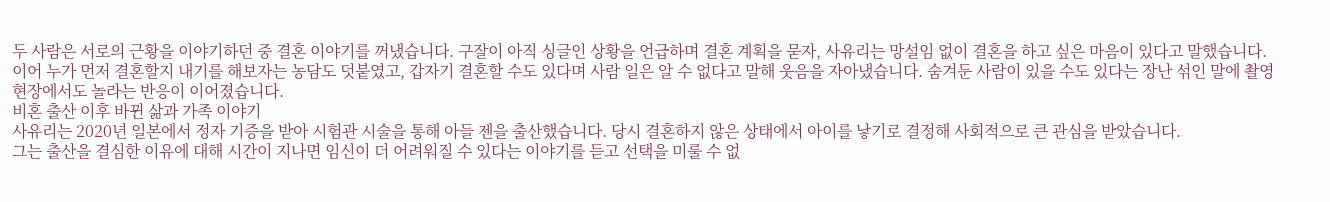두 사람은 서로의 근황을 이야기하던 중 결혼 이야기를 꺼냈습니다. 구잘이 아직 싱글인 상황을 언급하며 결혼 계획을 묻자, 사유리는 망설임 없이 결혼을 하고 싶은 마음이 있다고 말했습니다.
이어 누가 먼저 결혼할지 내기를 해보자는 농담도 덧붙였고, 갑자기 결혼할 수도 있다며 사람 일은 알 수 없다고 말해 웃음을 자아냈습니다. 숨겨둔 사람이 있을 수도 있다는 장난 섞인 말에 촬영 현장에서도 놀라는 반응이 이어졌습니다.
비혼 출산 이후 바뀐 삶과 가족 이야기
사유리는 2020년 일본에서 정자 기증을 받아 시험관 시술을 통해 아들 젠을 출산했습니다. 당시 결혼하지 않은 상태에서 아이를 낳기로 결정해 사회적으로 큰 관심을 받았습니다.
그는 출산을 결심한 이유에 대해 시간이 지나면 임신이 더 어려워질 수 있다는 이야기를 듣고 선택을 미룰 수 없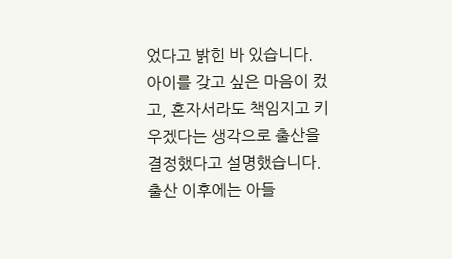었다고 밝힌 바 있습니다. 아이를 갖고 싶은 마음이 컸고, 혼자서라도 책임지고 키우겠다는 생각으로 출산을 결정했다고 설명했습니다.
출산 이후에는 아들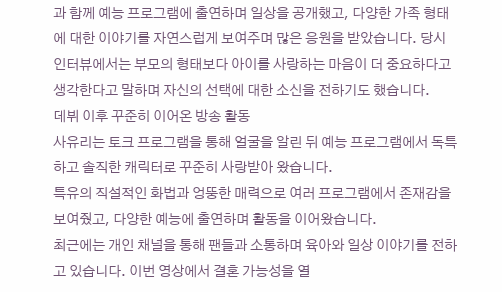과 함께 예능 프로그램에 출연하며 일상을 공개했고, 다양한 가족 형태에 대한 이야기를 자연스럽게 보여주며 많은 응원을 받았습니다. 당시 인터뷰에서는 부모의 형태보다 아이를 사랑하는 마음이 더 중요하다고 생각한다고 말하며 자신의 선택에 대한 소신을 전하기도 했습니다.
데뷔 이후 꾸준히 이어온 방송 활동
사유리는 토크 프로그램을 통해 얼굴을 알린 뒤 예능 프로그램에서 독특하고 솔직한 캐릭터로 꾸준히 사랑받아 왔습니다.
특유의 직설적인 화법과 엉뚱한 매력으로 여러 프로그램에서 존재감을 보여줬고, 다양한 예능에 출연하며 활동을 이어왔습니다.
최근에는 개인 채널을 통해 팬들과 소통하며 육아와 일상 이야기를 전하고 있습니다. 이번 영상에서 결혼 가능성을 열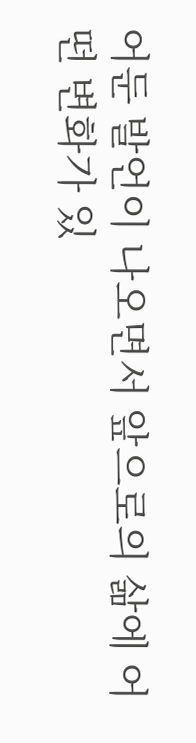어둔 발언이 나오면서 앞으로의 삶에 어떤 변화가 있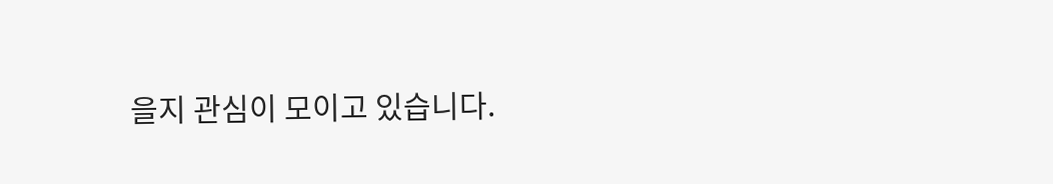을지 관심이 모이고 있습니다.